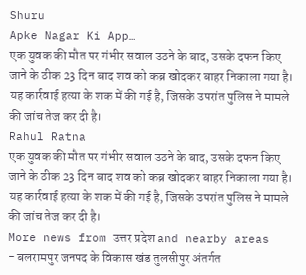Shuru
Apke Nagar Ki App…
एक युवक की मौत पर गंभीर सवाल उठने के बाद, उसके दफन किए जाने के ठीक 23 दिन बाद शव को कब्र खोदकर बाहर निकाला गया है। यह कार्रवाई हत्या के शक में की गई है, जिसके उपरांत पुलिस ने मामले की जांच तेज कर दी है।
Rahul Ratna
एक युवक की मौत पर गंभीर सवाल उठने के बाद, उसके दफन किए जाने के ठीक 23 दिन बाद शव को कब्र खोदकर बाहर निकाला गया है। यह कार्रवाई हत्या के शक में की गई है, जिसके उपरांत पुलिस ने मामले की जांच तेज कर दी है।
More news from उत्तर प्रदेश and nearby areas
- बलरामपुर जनपद के विकास खंड तुलसीपुर अंतर्गत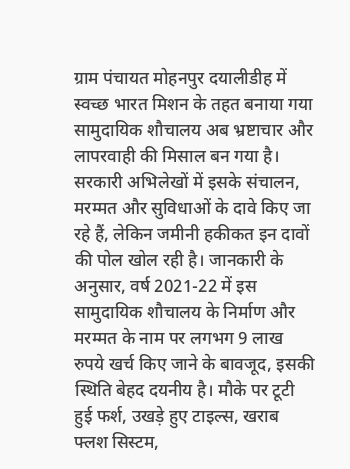ग्राम पंचायत मोहनपुर दयालीडीह में स्वच्छ भारत मिशन के तहत बनाया गया सामुदायिक शौचालय अब भ्रष्टाचार और लापरवाही की मिसाल बन गया है। सरकारी अभिलेखों में इसके संचालन, मरम्मत और सुविधाओं के दावे किए जा रहे हैं, लेकिन जमीनी हकीकत इन दावों की पोल खोल रही है। जानकारी के अनुसार, वर्ष 2021-22 में इस सामुदायिक शौचालय के निर्माण और मरम्मत के नाम पर लगभग 9 लाख रुपये खर्च किए जाने के बावजूद, इसकी स्थिति बेहद दयनीय है। मौके पर टूटी हुई फर्श, उखड़े हुए टाइल्स, खराब फ्लश सिस्टम,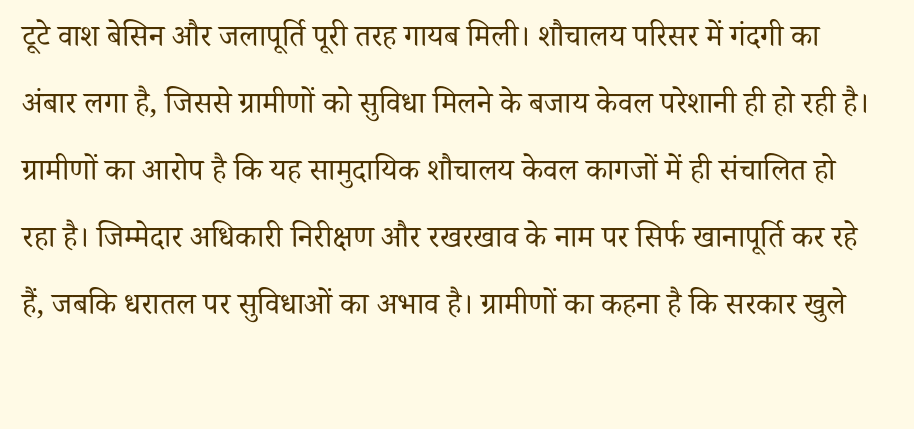टूटे वाश बेसिन और जलापूर्ति पूरी तरह गायब मिली। शौचालय परिसर में गंदगी का अंबार लगा है, जिससे ग्रामीणों को सुविधा मिलने के बजाय केवल परेशानी ही हो रही है। ग्रामीणों का आरोप है कि यह सामुदायिक शौचालय केवल कागजों में ही संचालित हो रहा है। जिम्मेदार अधिकारी निरीक्षण और रखरखाव के नाम पर सिर्फ खानापूर्ति कर रहे हैं, जबकि धरातल पर सुविधाओं का अभाव है। ग्रामीणों का कहना है कि सरकार खुले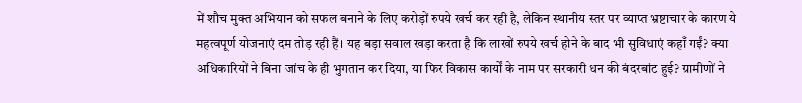में शौच मुक्त अभियान को सफल बनाने के लिए करोड़ों रुपये खर्च कर रही है, लेकिन स्थानीय स्तर पर व्याप्त भ्रष्टाचार के कारण ये महत्वपूर्ण योजनाएं दम तोड़ रही हैं। यह बड़ा सवाल खड़ा करता है कि लाखों रुपये खर्च होने के बाद भी सुविधाएं कहाँ गईं? क्या अधिकारियों ने बिना जांच के ही भुगतान कर दिया, या फिर विकास कार्यों के नाम पर सरकारी धन की बंदरबांट हुई? ग्रामीणों ने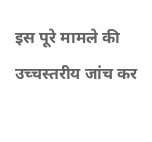इस पूरे मामले की उच्चस्तरीय जांच कर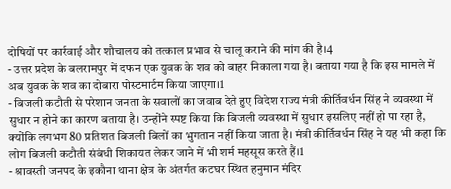दोषियों पर कार्रवाई और शौचालय को तत्काल प्रभाव से चालू कराने की मांग की है।4
- उत्तर प्रदेश के बलरामपुर में दफन एक युवक के शव को बाहर निकाला गया है। बताया गया है कि इस मामले में अब युवक के शव का दोबारा पोस्टमार्टम किया जाएगा।1
- बिजली कटौती से परेशान जनता के सवालों का जवाब देते हुए विदेश राज्य मंत्री कीर्तिवर्धन सिंह ने व्यवस्था में सुधार न होने का कारण बताया है। उन्होंने स्पष्ट किया कि बिजली व्यवस्था में सुधार इसलिए नहीं हो पा रहा है, क्योंकि लगभग 80 प्रतिशत बिजली बिलों का भुगतान नहीं किया जाता है। मंत्री कीर्तिवर्धन सिंह ने यह भी कहा कि लोग बिजली कटौती संबंधी शिकायत लेकर जाने में भी शर्म महसूस करते हैं।1
- श्रावस्ती जनपद के इकौना थाना क्षेत्र के अंतर्गत कटघर स्थित हनुमान मंदिर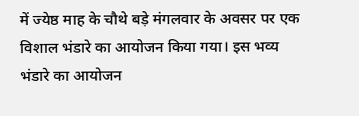में ज्येष्ठ माह के चौथे बड़े मंगलवार के अवसर पर एक विशाल भंडारे का आयोजन किया गया। इस भव्य भंडारे का आयोजन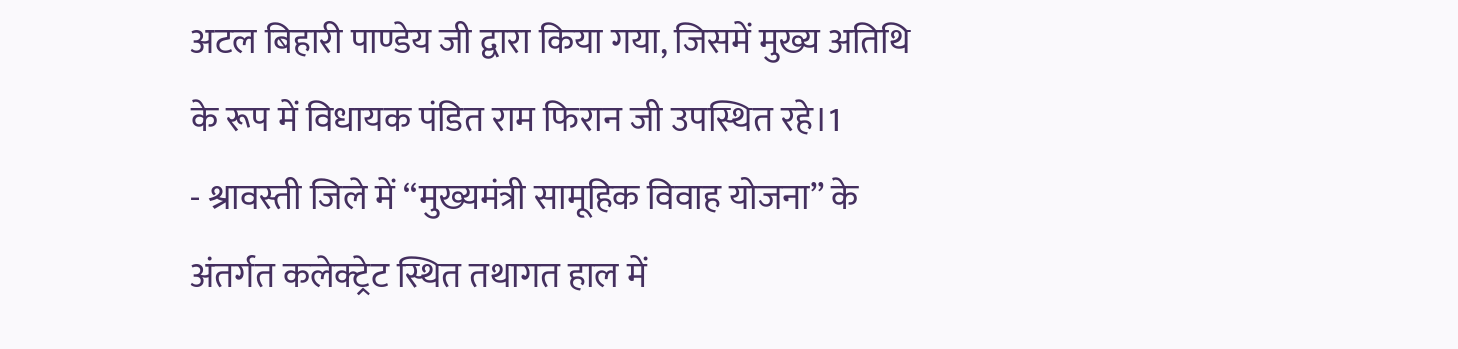अटल बिहारी पाण्डेय जी द्वारा किया गया, जिसमें मुख्य अतिथि के रूप में विधायक पंडित राम फिरान जी उपस्थित रहे।1
- श्रावस्ती जिले में ‘‘मुख्यमंत्री सामूहिक विवाह योजना’’ के अंतर्गत कलेक्ट्रेट स्थित तथागत हाल में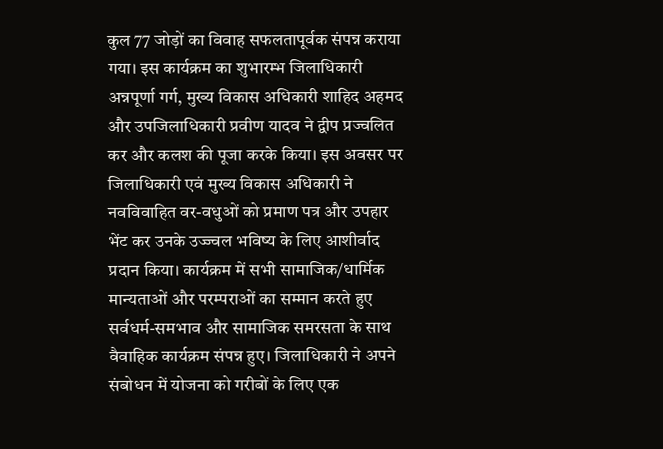कुल 77 जोड़ों का विवाह सफलतापूर्वक संपन्न कराया गया। इस कार्यक्रम का शुभारम्भ जिलाधिकारी अन्नपूर्णा गर्ग, मुख्य विकास अधिकारी शाहिद अहमद और उपजिलाधिकारी प्रवीण यादव ने द्वीप प्रज्वलित कर और कलश की पूजा करके किया। इस अवसर पर जिलाधिकारी एवं मुख्य विकास अधिकारी ने नवविवाहित वर-वधुओं को प्रमाण पत्र और उपहार भेंट कर उनके उज्ज्वल भविष्य के लिए आशीर्वाद प्रदान किया। कार्यक्रम में सभी सामाजिक/धार्मिक मान्यताओं और परम्पराओं का सम्मान करते हुए सर्वधर्म-समभाव और सामाजिक समरसता के साथ वैवाहिक कार्यक्रम संपन्न हुए। जिलाधिकारी ने अपने संबोधन में योजना को गरीबों के लिए एक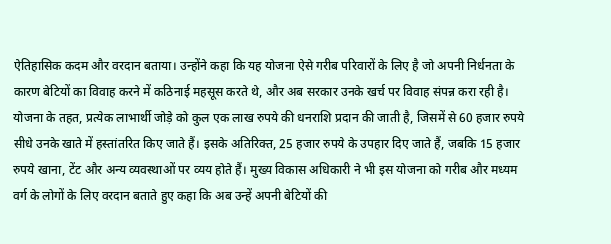ऐतिहासिक कदम और वरदान बताया। उन्होंने कहा कि यह योजना ऐसे गरीब परिवारों के लिए है जो अपनी निर्धनता के कारण बेटियों का विवाह करने में कठिनाई महसूस करते थे, और अब सरकार उनके खर्च पर विवाह संपन्न करा रही है। योजना के तहत, प्रत्येक लाभार्थी जोड़े को कुल एक लाख रुपये की धनराशि प्रदान की जाती है, जिसमें से 60 हजार रुपये सीधे उनके खाते में हस्तांतरित किए जाते हैं। इसके अतिरिक्त, 25 हजार रुपये के उपहार दिए जाते हैं, जबकि 15 हजार रुपये खाना, टेंट और अन्य व्यवस्थाओं पर व्यय होते हैं। मुख्य विकास अधिकारी ने भी इस योजना को गरीब और मध्यम वर्ग के लोगों के लिए वरदान बताते हुए कहा कि अब उन्हें अपनी बेटियों की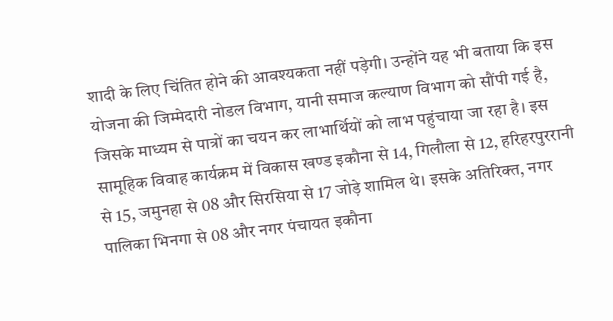शादी के लिए चिंतित होने की आवश्यकता नहीं पड़ेगी। उन्होंने यह भी बताया कि इस योजना की जिम्मेदारी नोडल विभाग, यानी समाज कल्याण विभाग को सौंपी गई है, जिसके माध्यम से पात्रों का चयन कर लाभार्थियों को लाभ पहुंचाया जा रहा है। इस सामूहिक विवाह कार्यक्रम में विकास खण्ड इकौना से 14, गिलौला से 12, हरिहरपुररानी से 15, जमुनहा से 08 और सिरसिया से 17 जोड़े शामिल थे। इसके अतिरिक्त, नगर पालिका भिनगा से 08 और नगर पंचायत इकौना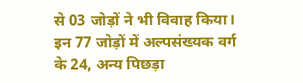से 03 जोड़ों ने भी विवाह किया। इन 77 जोड़ों में अल्पसंख्यक वर्ग के 24, अन्य पिछड़ा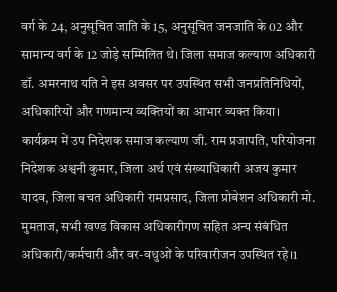वर्ग के 24, अनुसूचित जाति के 15, अनुसूचित जनजाति के 02 और सामान्य वर्ग के 12 जोड़े सम्मिलित थे। जिला समाज कल्याण अधिकारी डॉ. अमरनाथ यति ने इस अवसर पर उपस्थित सभी जनप्रतिनिधियों, अधिकारियों और गणमान्य व्यक्तियों का आभार व्यक्त किया। कार्यक्रम में उप निदेशक समाज कल्याण जी. राम प्रजापति, परियोजना निदेशक अश्वनी कुमार, जिला अर्थ एवं संख्याधिकारी अजय कुमार यादव, जिला बचत अधिकारी रामप्रसाद, जिला प्रोबेशन अधिकारी मो. मुमताज, सभी खण्ड विकास अधिकारीगण सहित अन्य संबंधित अधिकारी/कर्मचारी और वर-वधुओं के परिवारीजन उपस्थित रहे।1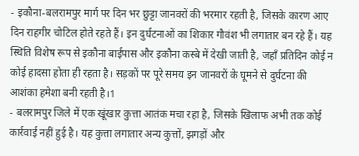- इकौना-बलरामपुर मार्ग पर दिन भर छुट्टा जानवरों की भरमार रहती है, जिसके कारण आए दिन राहगीर चोटिल होते रहते हैं। इन दुर्घटनाओं का शिकार गौवंश भी लगातार बन रहे हैं। यह स्थिति विशेष रूप से इकौना बाईपास और इकौना कस्बे में देखी जाती है, जहाँ प्रतिदिन कोई न कोई हादसा होता ही रहता है। सड़कों पर पूरे समय इन जानवरों के घूमने से दुर्घटना की आशंका हमेशा बनी रहती है।1
- बलरामपुर जिले में एक खूंखार कुत्ता आतंक मचा रहा है, जिसके खिलाफ अभी तक कोई कार्रवाई नहीं हुई है। यह कुत्ता लगातार अन्य कुत्तों, झगड़ों और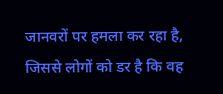जानवरों पर हमला कर रहा है, जिससे लोगों को डर है कि वह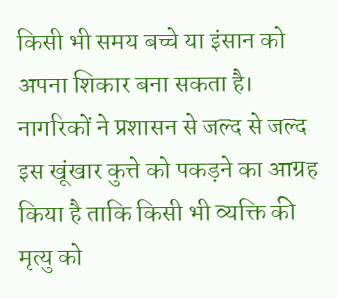किसी भी समय बच्चे या इंसान को अपना शिकार बना सकता है। नागरिकों ने प्रशासन से जल्द से जल्द इस खूंखार कुत्ते को पकड़ने का आग्रह किया है ताकि किसी भी व्यक्ति की मृत्यु को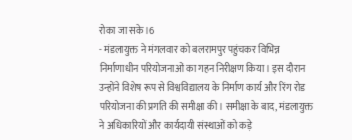रोका जा सके।6
- मंडलायुक्त ने मंगलवार को बलरामपुर पहुंचकर विभिन्न निर्माणाधीन परियोजनाओं का गहन निरीक्षण किया। इस दौरान उन्होंने विशेष रूप से विश्वविद्यालय के निर्माण कार्य और रिंग रोड परियोजना की प्रगति की समीक्षा की। समीक्षा के बाद, मंडलायुक्त ने अधिकारियों और कार्यदायी संस्थाओं को कड़े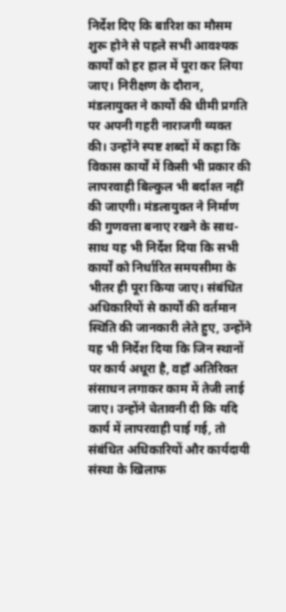निर्देश दिए कि बारिश का मौसम शुरू होने से पहले सभी आवश्यक कार्यों को हर हाल में पूरा कर लिया जाए। निरीक्षण के दौरान, मंडलायुक्त ने कार्यों की धीमी प्रगति पर अपनी गहरी नाराजगी व्यक्त की। उन्होंने स्पष्ट शब्दों में कहा कि विकास कार्यों में किसी भी प्रकार की लापरवाही बिल्कुल भी बर्दाश्त नहीं की जाएगी। मंडलायुक्त ने निर्माण की गुणवत्ता बनाए रखने के साथ-साथ यह भी निर्देश दिया कि सभी कार्यों को निर्धारित समयसीमा के भीतर ही पूरा किया जाए। संबंधित अधिकारियों से कार्यों की वर्तमान स्थिति की जानकारी लेते हुए, उन्होंने यह भी निर्देश दिया कि जिन स्थानों पर कार्य अधूरा है, वहाँ अतिरिक्त संसाधन लगाकर काम में तेजी लाई जाए। उन्होंने चेतावनी दी कि यदि कार्य में लापरवाही पाई गई, तो संबंधित अधिकारियों और कार्यदायी संस्था के खिलाफ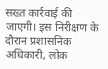सख्त कार्रवाई की जाएगी। इस निरीक्षण के दौरान प्रशासनिक अधिकारी, लोक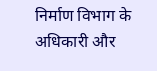निर्माण विभाग के अधिकारी और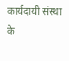कार्यदायी संस्था के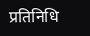प्रतिनिधि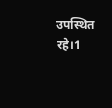उपस्थित रहे।1